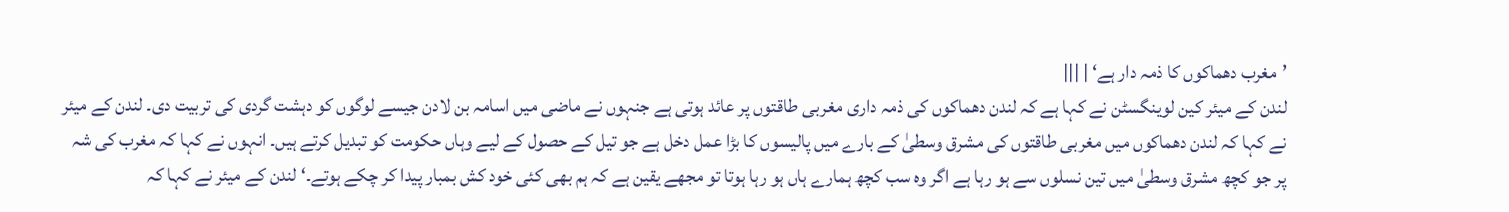’مغرب دھماکوں کا ذمہ دار ہے‘ | |||
لندن کے میئر کین لوینگسٹن نے کہا ہے کہ لندن دھماکوں کی ذمہ داری مغربی طاقتوں پر عائد ہوتی ہے جنہوں نے ماضی میں اسامہ بن لادن جیسے لوگوں کو دہشت گردی کی تربیت دی۔ لندن کے میئر نے کہا کہ لندن دھماکوں میں مغربی طاقتوں کی مشرق وسطیٰ کے بارے میں پالیسوں کا بڑا عمل دخل ہے جو تیل کے حصول کے لیے وہاں حکومت کو تبدیل کرتے ہیں۔ انہوں نے کہا کہ مغرب کی شہ پر جو کچھ مشرق وسطیٰ میں تین نسلوں سے ہو رہا ہے اگر وہ سب کچھ ہمارے ہاں ہو رہا ہوتا تو مجھے یقین ہے کہ ہم بھی کئی خود کش بمبار پیدا کر چکے ہوتے۔‘ لندن کے میئر نے کہا کہ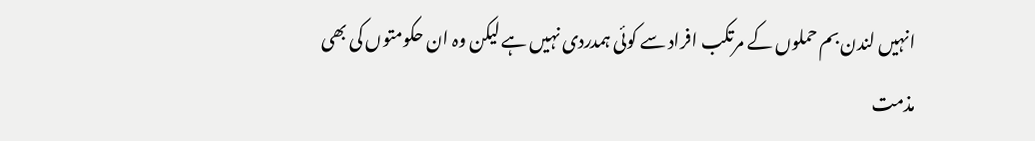انہیں لندن بم حملوں کے مرتکب افراد سے کوئی ہمدردی نہیں ہے لیکن وہ ان حکومتوں کی بھی مذمت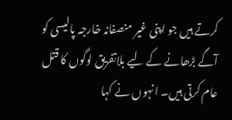کرتے ہیں جو اپنی غیر منصفانہ خارجہ پالیسی کو آگے بڑھانے کے لیے بلاتفریق لوگوں کا قتل عام کرتی ہیں۔ انہوں نے کہا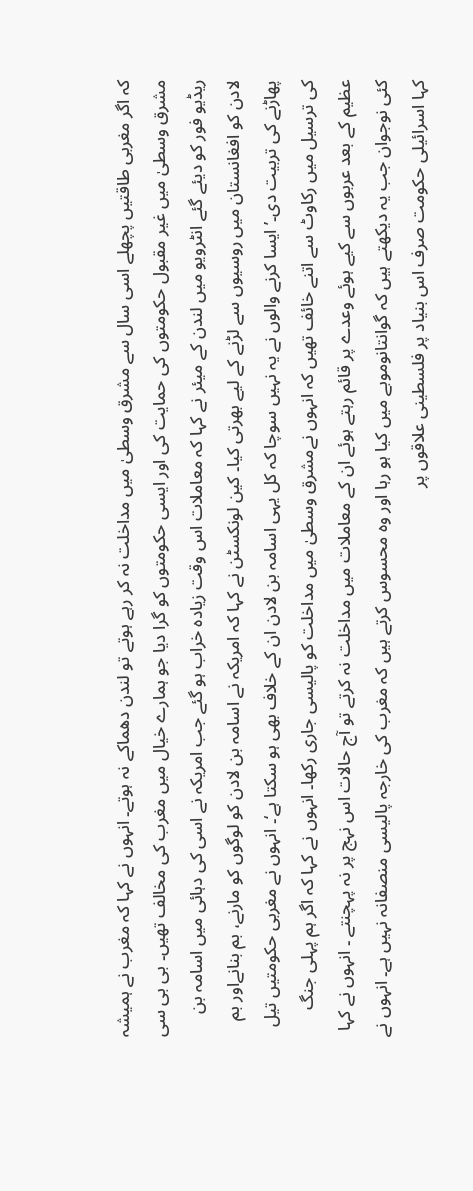کہ اگر مغربی طاقتیں پچھلے اسی سال سے مشرق وسطیٰ میں مداخلت نہ کر رہے ہوتے تو لندن دھماکے نہ ہوتے۔ انہوں نے کہا کہ مغرب نے ہمیشہ مشرق وسطیٰ میں غیر مقبول حکومتوں کی حمایت کی اور ایسی حکومتوں کو گرا دیا جو ہمارے خیال میں مغرب کی مخالف تھیں۔ بی بی سی ریڈیو فور کو دیئے گئے انٹرویو میں لندن کے میئر نے کہا کہ معاملات اس وقت زیادہ خراب ہو گئے جب امریکہ نے اسی کی دہائی میں اسامہ بن لادن کو افغانستان میں روسیوں سے لڑنے کے لیے بھرتی کیا۔ کین لونکسٹن نے کہا کہ امریکہ نے اسامہ بن لادن کو لوگوں کو مارنے، بم بنانےاور بم پھاڑنے کی تربیت دی۔’ ایسا کرنے والوں نے یہ نہیں سوچا کہ کل یہی اسامہ بن لادن ان کے خلاف بھی ہو سکتا ہے‘۔ انہوں نے مغربی حکومتیں تیل کی ترسیل میں رکاوٹ سے اتنے خائف تھیں کہ انہوں نےمشرق وسطیٰ میں مداخلت کو پالیسی جاری رکھا۔ انہوں نے کہا کہ اگر ہم پہلی جنگ عظیم کے بعد عربوں سے کیے ہوئے وعدے پر قائم رہتے ہوئے ان کے معاملات میں مداخلت نہ کرتے تو آج حالات اس نہج پر نہ پہچنتے ۔ انہوں نے کہا کئی نوجوان جب یہ دیکھتے ہیں کہ گوانتانوموبے میں کیا ہو رہا اور وہ محسوس کرتے ہیں کہ مغرب کی خارجہ پالیسی منصفانہ نہیں ہے۔ انہوں نے کہا اسرائیلی حکومت صرف اس بنیاد پر فلسطینی علاقوں پر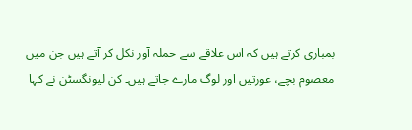بمباری کرتے ہیں کہ اس علاقے سے حملہ آور نکل کر آتے ہیں جن میں معصوم بچے، عورتیں اور لوگ مارے جاتے ہیں۔ کن لیونگسٹن نے کہا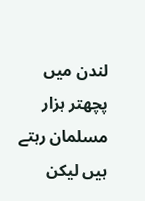لندن میں پچھتر ہزار مسلمان رہتے ہیں لیکن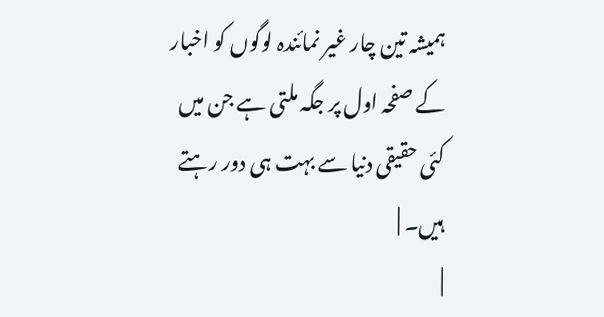ہمیشہ تین چار غیر نمائندہ لوگوں کو اخبار کے صفحہ اول پر جگہ ملتی ہے جن میں کئی حقیقی دنیا سے بہت ہی دور رہتے ہیں۔ |
|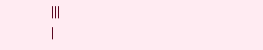|||
|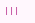|||